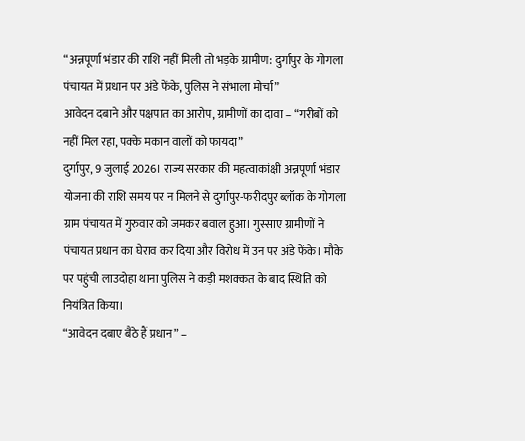“अन्नपूर्णा भंडार की राशि नहीं मिली तो भड़के ग्रामीण: दुर्गापुर के गोगला पंचायत में प्रधान पर अंडे फेंके, पुलिस ने संभाला मोर्चा”
आवेदन दबाने और पक्षपात का आरोप, ग्रामीणों का दावा – “गरीबों को नहीं मिल रहा, पक्के मकान वालों को फायदा”
दुर्गापुर, 9 जुलाई 2026। राज्य सरकार की महत्वाकांक्षी अन्नपूर्णा भंडार योजना की राशि समय पर न मिलने से दुर्गापुर-फरीदपुर ब्लॉक के गोगला ग्राम पंचायत में गुरुवार को जमकर बवाल हुआ। गुस्साए ग्रामीणों ने पंचायत प्रधान का घेराव कर दिया और विरोध में उन पर अंडे फेंके। मौके पर पहुंची लाउदोहा थाना पुलिस ने कड़ी मशक्कत के बाद स्थिति को नियंत्रित किया।
“आवेदन दबाए बैठे हैं प्रधान” –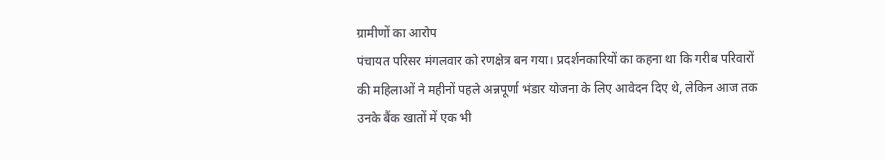ग्रामीणों का आरोप
पंचायत परिसर मंगलवार को रणक्षेत्र बन गया। प्रदर्शनकारियों का कहना था कि गरीब परिवारों की महिलाओं ने महीनों पहले अन्नपूर्णा भंडार योजना के लिए आवेदन दिए थे, लेकिन आज तक उनके बैंक खातों में एक भी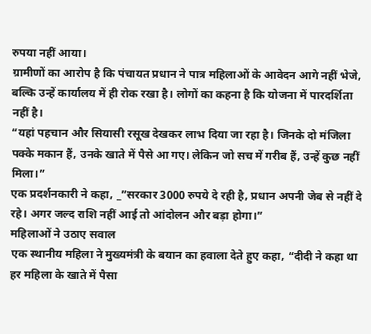रुपया नहीं आया।
ग्रामीणों का आरोप है कि पंचायत प्रधान ने पात्र महिलाओं के आवेदन आगे नहीं भेजे, बल्कि उन्हें कार्यालय में ही रोक रखा है। लोगों का कहना है कि योजना में पारदर्शिता नहीं है।
“यहां पहचान और सियासी रसूख देखकर लाभ दिया जा रहा है। जिनके दो मंजिला पक्के मकान हैं, उनके खाते में पैसे आ गए। लेकिन जो सच में गरीब हैं, उन्हें कुछ नहीं मिला।”
एक प्रदर्शनकारी ने कहा, _”सरकार 3000 रुपये दे रही है, प्रधान अपनी जेब से नहीं दे रहे। अगर जल्द राशि नहीं आई तो आंदोलन और बड़ा होगा।”
महिलाओं ने उठाए सवाल
एक स्थानीय महिला ने मुख्यमंत्री के बयान का हवाला देते हुए कहा, “दीदी ने कहा था हर महिला के खाते में पैसा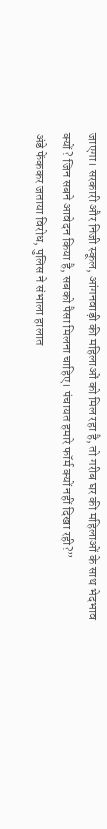जाएगा। सरकारी और निजी स्कूल, आंगनवाड़ी की महिलाओं को मिल रहा है, तो गरीब घर की महिलाओं के साथ भेदभाव क्यों? जिन सबने आवेदन किया है, सबको पैसा मिलना चाहिए। पंचायत हमारे फॉर्म क्यों नहीं दिखा रही?”
अंडे फेंककर जताया विरोध, पुलिस ने संभाला हालात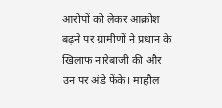आरोपों को लेकर आक्रोश बढ़ने पर ग्रामीणों ने प्रधान के खिलाफ नारेबाजी की और उन पर अंडे फेंके। माहौल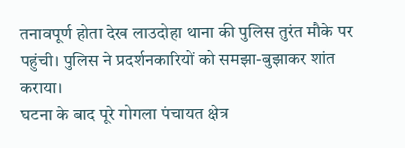तनावपूर्ण होता देख लाउदोहा थाना की पुलिस तुरंत मौके पर पहुंची। पुलिस ने प्रदर्शनकारियों को समझा-बुझाकर शांत कराया।
घटना के बाद पूरे गोगला पंचायत क्षेत्र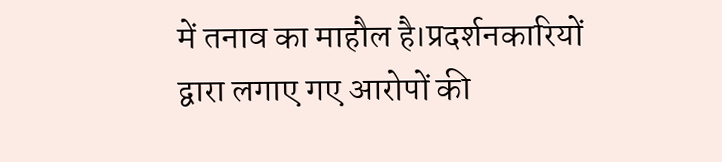में तनाव का माहौल है।प्रदर्शनकारियों द्वारा लगाए गए आरोपों की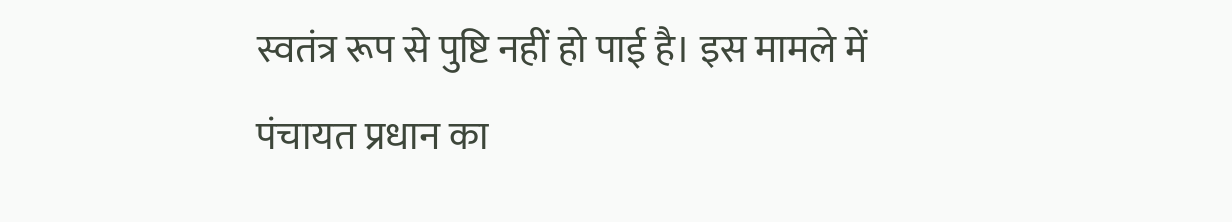स्वतंत्र रूप से पुष्टि नहीं हो पाई है। इस मामले में पंचायत प्रधान का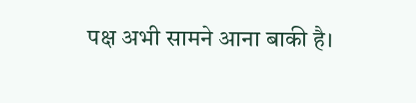पक्ष अभी सामने आना बाकी है।